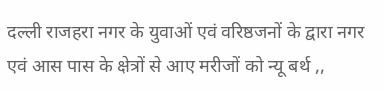दल्ली राजहरा नगर के युवाओं एवं वरिष्ठजनों के द्वारा नगर एवं आस पास के क्षेत्रों से आए मरीजों को न्यू बर्थ ,,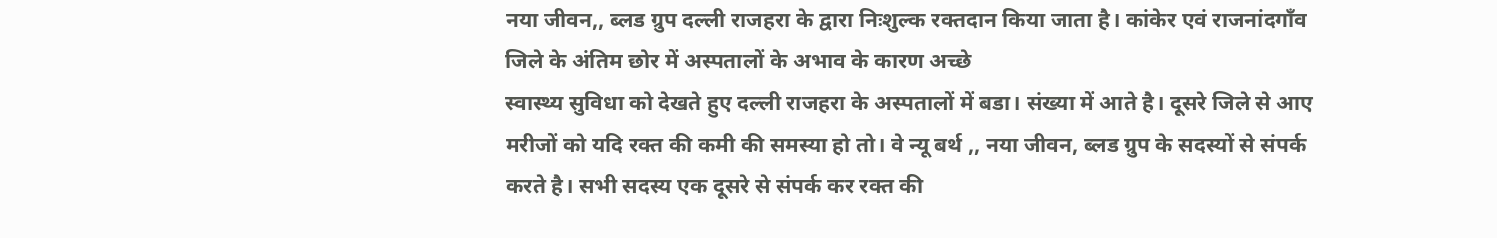नया जीवन,, ब्लड ग्रुप दल्ली राजहरा के द्वारा निःशुल्क रक्तदान किया जाता है। कांकेर एवं राजनांदगाँव जिले के अंतिम छोर में अस्पतालों के अभाव के कारण अच्छे
स्वास्थ्य सुविधा को देखते हुए दल्ली राजहरा के अस्पतालों में बडा। संख्या में आते है। दूसरे जिले से आए मरीजों को यदि रक्त की कमी की समस्या हो तो। वे न्यू बर्थ ,, नया जीवन, ब्लड ग्रुप के सदस्यों से संपर्क करते है। सभी सदस्य एक दूसरे से संपर्क कर रक्त की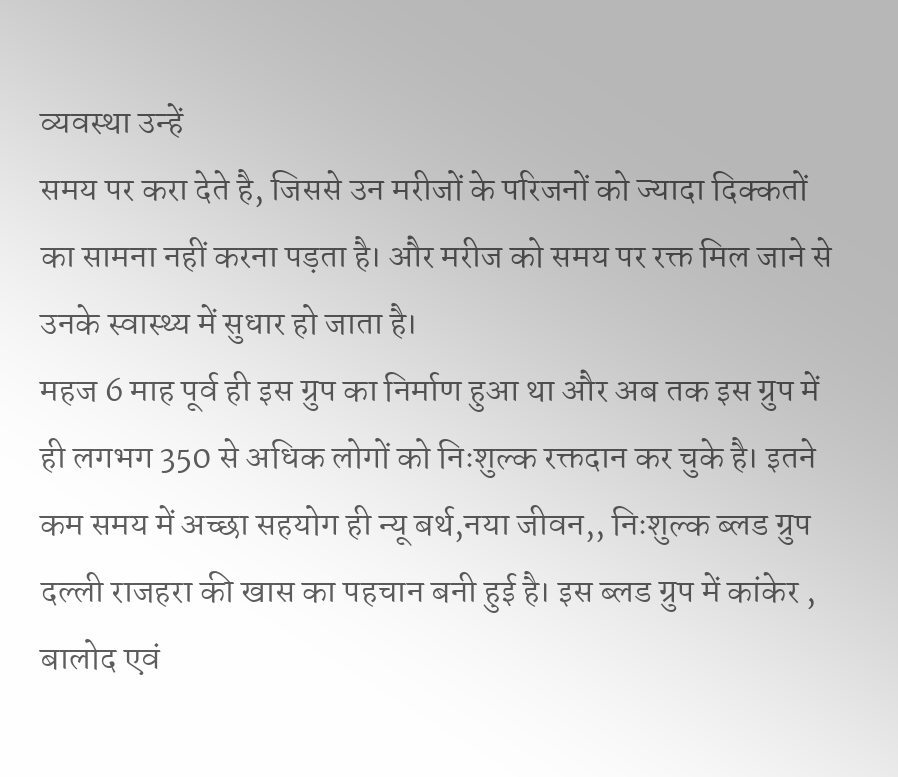व्यवस्था उन्हें
समय पर करा देते है, जिससे उन मरीजों के परिजनों को ज्यादा दिक्कतों का सामना नहीं करना पड़ता है। और मरीज को समय पर रक्त मिल जाने से उनके स्वास्थ्य में सुधार हो जाता है।
महज 6 माह पूर्व ही इस ग्रुप का निर्माण हुआ था और अब तक इस ग्रुप में ही लगभग 350 से अधिक लोगों को निःशुल्क रक्तदान कर चुके है। इतने कम समय में अच्छा सहयोग ही न्यू बर्थ,नया जीवन,, निःशुल्क ब्लड ग्रुप दल्ली राजहरा की खास का पहचान बनी हुई है। इस ब्लड ग्रुप में कांकेर , बालोद एवं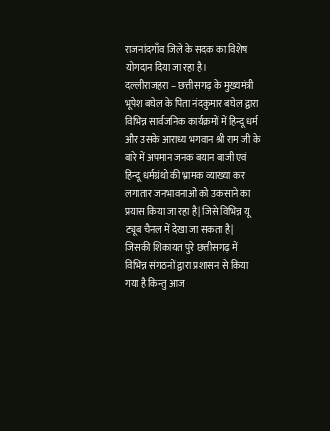राजनांदगाँव जिले के सदक का विशेष योगदान दिया जा रहा है।
दल्लीराजहरा – छत्तीसगढ़ के मुख्यमंत्री भूपेश बघेल के पिता नंदकुमार बघेल द्वारा विभिन्न सार्वजनिक कार्यक्रमों में हिन्दू धर्म और उसके आराध्य भगवान श्री राम जी के बारे में अपमान जनक बयान बाजी एवं हिन्दू धर्मग्रंथो की भ्रामक व्याख्या कर लगातार जनभावनाओं को उकसाने का प्रयास किया जा रहा है| जिसे विभिन्न यू ट्यूब चैनल में देखा जा सकता है|
जिसकी शिकायत पुरे छत्तीसगढ़ में विभिन्न संगठनों द्वारा प्रशासन से किया गया है किन्तु आज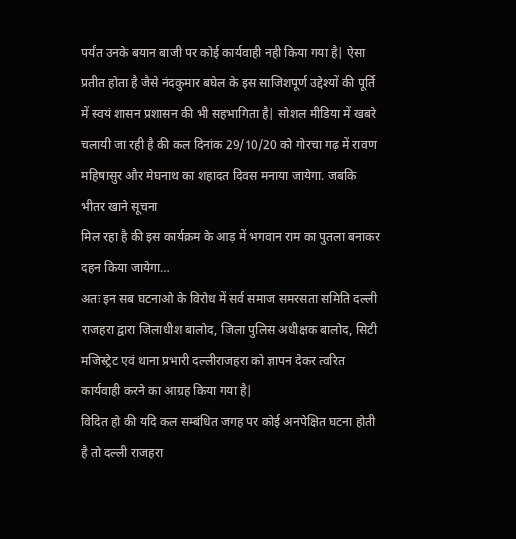पर्यंत उनके बयान बाजी पर कोई कार्यवाही नही किया गया है| ऐसा प्रतीत होता है जैसे नंदकुमार बघेल के इस साजिशपूर्ण उद्देश्यों की पूर्ति में स्वयं शासन प्रशासन की भी सहभागिता है| सोशल मीडिया में खबरे चलायी जा रही है की कल दिनांक 29/10/20 को गोरचा गढ़ में रावण महिषासुर और मेघनाथ का शहादत दिवस मनाया जायेगा. जबकि भीतर खाने सूचना
मिल रहा है की इस कार्यक्रम के आड़ में भगवान राम का पुतला बनाकर दहन किया जायेगा…
अतः इन सब घटनाओ के विरोध में सर्व समाज समरसता समिति दल्ली राजहरा द्वारा जिलाधीश बालोद, जिला पुलिस अधीक्षक बालोद, सिटी मजिस्ट्रेट एवं थाना प्रभारी दल्लीराजहरा को ज्ञापन देकर त्वरित कार्यवाही करने का आग्रह किया गया है|
विदित हो की यदि कल सम्बंधित जगह पर कोई अनपेक्षित घटना होती है तो दल्ली राजहरा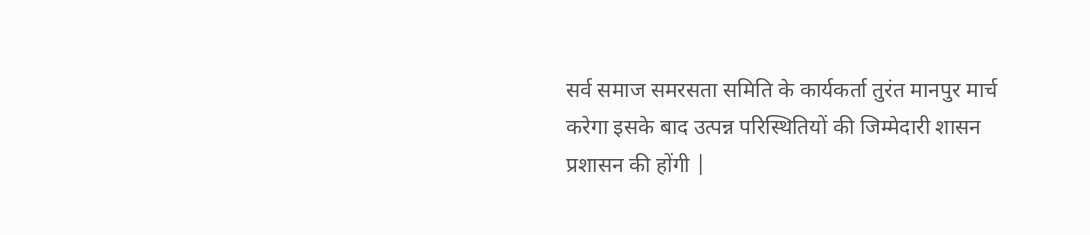सर्व समाज समरसता समिति के कार्यकर्ता तुरंत मानपुर मार्च करेगा इसके बाद उत्पन्न परिस्थितियों की जिम्मेदारी शासन प्रशासन की होंगी |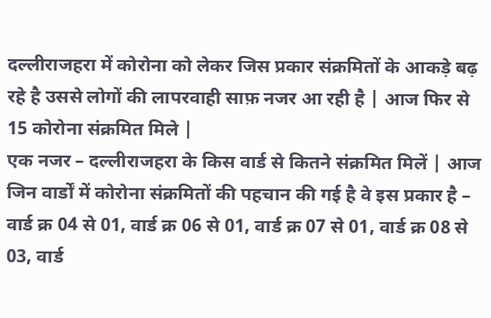दल्लीराजहरा में कोरोना को लेकर जिस प्रकार संक्रमितों के आकड़े बढ़ रहे है उससे लोगों की लापरवाही साफ़ नजर आ रही है | आज फिर से 15 कोरोना संक्रमित मिले |
एक नजर – दल्लीराजहरा के किस वार्ड से कितने संक्रमित मिलें | आज जिन वार्डों में कोरोना संक्रमितों की पहचान की गई है वे इस प्रकार है – वार्ड क्र 04 से 01, वार्ड क्र 06 से 01, वार्ड क्र 07 से 01, वार्ड क्र 08 से 03, वार्ड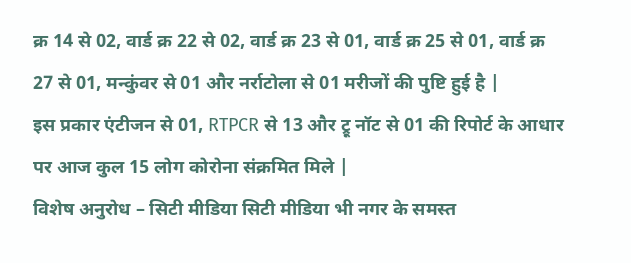क्र 14 से 02, वार्ड क्र 22 से 02, वार्ड क्र 23 से 01, वार्ड क्र 25 से 01, वार्ड क्र 27 से 01, मन्कुंवर से 01 और नर्राटोला से 01 मरीजों की पुष्टि हुई है |
इस प्रकार एंटीजन से 01, RTPCR से 13 और ट्रू नॉट से 01 की रिपोर्ट के आधार पर आज कुल 15 लोग कोरोना संक्रमित मिले |
विशेष अनुरोध – सिटी मीडिया सिटी मीडिया भी नगर के समस्त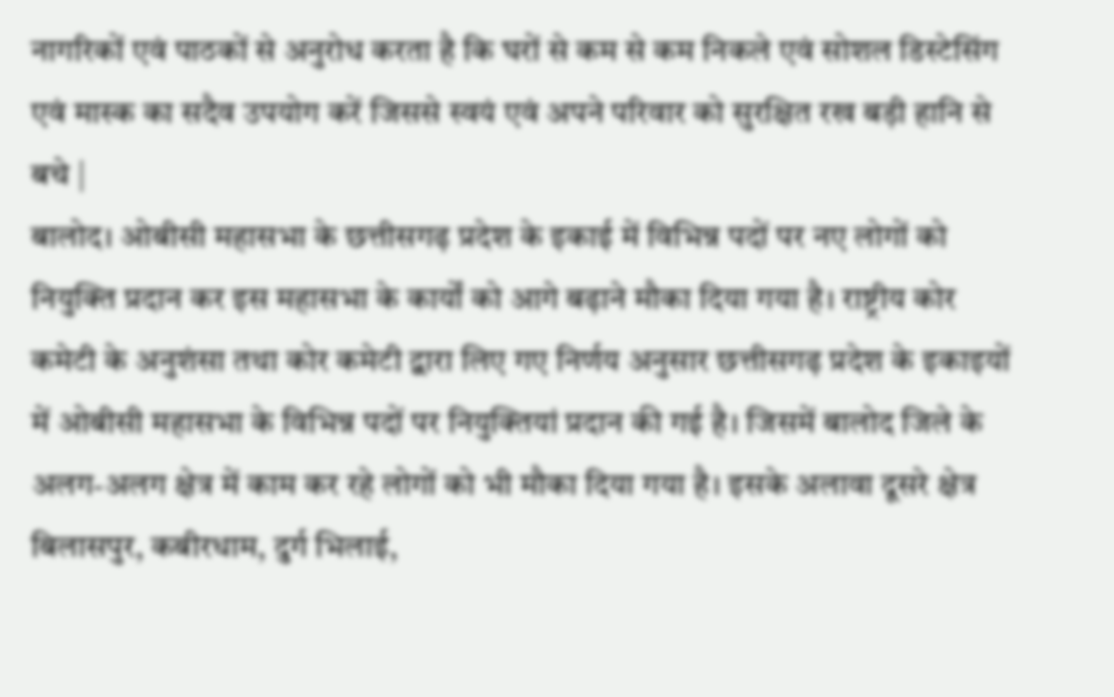नागरिकों एवं पाठकों से अनुरोध करता है कि घरों से कम से कम निकले एवं सोशल डिस्टेसिंग एवं मास्क का सदैव उपयोग करें जिससे स्वयं एवं अपने परिवार को सुरक्षित रख बड़ी हानि से बचे |
बालोद। ओबीसी महासभा के छत्तीसगढ़ प्रदेश के इकाई में विभिन्न पदों पर नए लोगों को नियुक्ति प्रदान कर इस महासभा के कार्यों को आगे बढ़ाने मौका दिया गया है। राष्ट्रीय कोर कमेटी के अनुशंसा तथा कोर कमेटी द्वारा लिए गए निर्णय अनुसार छत्तीसगढ़ प्रदेश के इकाइयों में ओबीसी महासभा के विभिन्न पदों पर नियुक्तियां प्रदान की गई है। जिसमें बालोद जिले के अलग-अलग क्षेत्र में काम कर रहे लोगों को भी मौका दिया गया है। इसके अलावा दूसरे क्षेत्र
बिलासपुर, कबीरधाम, दुर्ग भिलाई,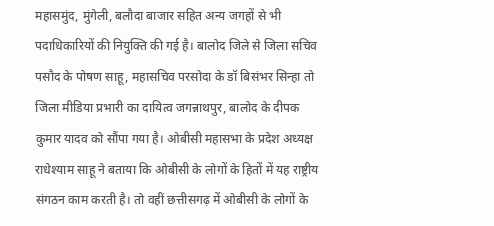महासमुंद, मुंगेली, बलौदा बाजार सहित अन्य जगहों से भी पदाधिकारियों की नियुक्ति की गई है। बालोद जिले से जिला सचिव पसौद के पोषण साहू, महासचिव परसोदा के डॉ बिसंभर सिन्हा तो जिला मीडिया प्रभारी का दायित्व जगन्नाथपुर, बालोद के दीपक कुमार यादव को सौंपा गया है। ओबीसी महासभा के प्रदेश अध्यक्ष राधेश्याम साहू ने बताया कि ओबीसी के लोगों के हितों में यह राष्ट्रीय संगठन काम करती है। तो वहीं छत्तीसगढ़ में ओबीसी के लोगों के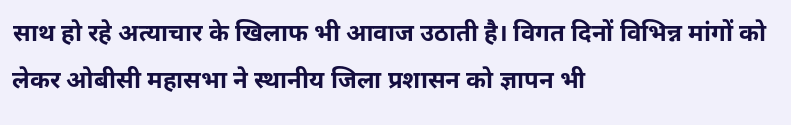साथ हो रहे अत्याचार के खिलाफ भी आवाज उठाती है। विगत दिनों विभिन्न मांगों को लेकर ओबीसी महासभा ने स्थानीय जिला प्रशासन को ज्ञापन भी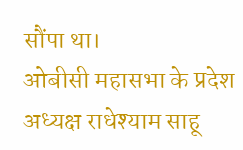सौंपा था।
ओबीसी महासभा के प्रदेश अध्यक्ष राधेश्याम साहू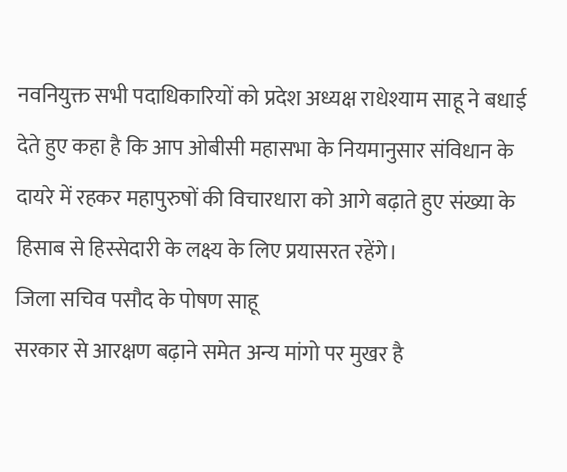नवनियुक्त सभी पदाधिकारियों को प्रदेश अध्यक्ष राधेश्याम साहू ने बधाई देते हुए कहा है कि आप ओबीसी महासभा के नियमानुसार संविधान के दायरे में रहकर महापुरुषों की विचारधारा को आगे बढ़ाते हुए संख्या के हिसाब से हिस्सेदारी के लक्ष्य के लिए प्रयासरत रहेंगे।
जिला सचिव पसौद के पोषण साहू
सरकार से आरक्षण बढ़ाने समेत अन्य मांगो पर मुखर है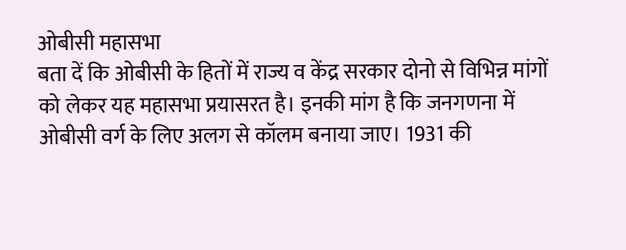ओबीसी महासभा
बता दें कि ओबीसी के हितों में राज्य व केंद्र सरकार दोनो से विभिन्न मांगों को लेकर यह महासभा प्रयासरत है। इनकी मांग है कि जनगणना में ओबीसी वर्ग के लिए अलग से कॉलम बनाया जाए। 1931 की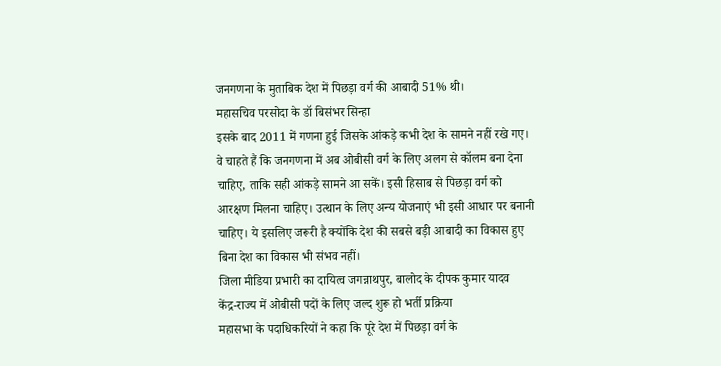जनगणना के मुताबिक देश में पिछड़ा वर्ग की आबादी 51% थी।
महासचिव परसोदा के डॉ बिसंभर सिन्हा
इसके बाद 2011 में गणना हुई जिसके आंकड़े कभी देश के सामने नहीं रखे गए। वे चाहते हैं कि जनगणना में अब ओबीसी वर्ग के लिए अलग से कॉलम बना देना चाहिए, ताकि सही आंकड़े सामने आ सकें। इसी हिसाब से पिछड़ा वर्ग को आरक्षण मिलना चाहिए। उत्थान के लिए अन्य योजनाएं भी इसी आधार पर बनानी चाहिए। ये इसलिए जरूरी है क्योंकि देश की सबसे बड़ी आबादी का विकास हुए बिना देश का विकास भी संभव नहीं।
जिला मीडिया प्रभारी का दायित्व जगन्नाथपुर, बालोद के दीपक कुमार यादव
केंद्र-राज्य में ओबीसी पदों के लिए जल्द शुरू हो भर्ती प्रक्रिया
महासभा के पदाधिकरियों ने कहा कि पूरे देश में पिछड़ा वर्ग के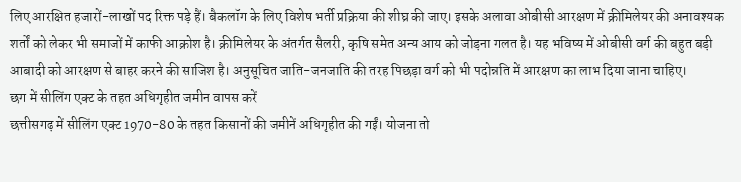लिए आरक्षित हजारों-लाखों पद रिक्त पड़े हैं। बैकलॉग के लिए विशेष भर्ती प्रक्रिया की शीघ्र की जाए। इसके अलावा ओबीसी आरक्षण में क्रीमिलेयर की अनावश्यक शर्तों को लेकर भी समाजों में काफी आक्रोश है। क्रीमिलेयर के अंतर्गत सैलरी, कृषि समेत अन्य आय को जोड़ना गलत है। यह भविष्य में ओबीसी वर्ग की बहुत बड़ी आबादी को आरक्षण से बाहर करने की साजिश है। अनुसूचित जाति-जनजाति की तरह पिछड़ा वर्ग को भी पदोन्नति में आरक्षण का लाभ दिया जाना चाहिए।
छग में सीलिंग एक्ट के तहत अधिगृहीत जमीन वापस करें
छत्तीसगढ़ में सीलिंग एक्ट 1970-80 के तहत किसानों की जमीनें अधिगृहीत की गईं। योजना तो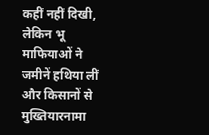कहीं नहीं दिखी, लेकिन भू माफियाओं ने जमीनें हथिया लीं और किसानों से मुख्तियारनामा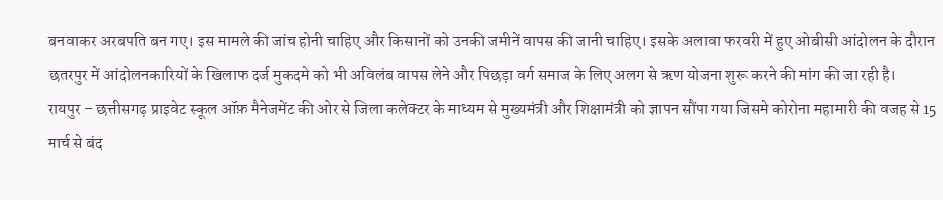बनवाकर अरबपति बन गए। इस मामले की जांच होनी चाहिए और किसानों को उनकी जमीनें वापस की जानी चाहिए। इसके अलावा फरवरी में हुए ओबीसी आंदोलन के दौरान छतरपुर में आंदोलनकारियों के खिलाफ दर्ज मुकदमे को भी अविलंब वापस लेने और पिछड़ा वर्ग समाज के लिए अलग से ऋण योजना शुरू करने की मांग की जा रही है।
रायपुर – छत्तीसगढ़ प्राइवेट स्कूल ऑफ़ मैनेजमेंट की ओर से जिला कलेक्टर के माध्यम से मुख्यमंत्री और शिक्षामंत्री को ज्ञापन सौंपा गया जिसमे कोरोना महामारी की वजह से 15 मार्च से बंद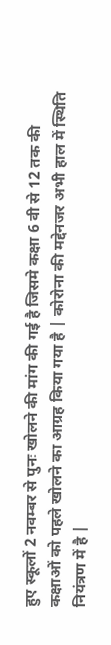हुए स्कूलों 2 नवम्बर से पुनः खोलने की मांग की गई है जिसमे कक्षा 6 वी से 12 तक की कक्षाओं को पहले खोलने का आग्रह किया गया है | कोरोना की मद्देनजर अभी हाल में स्थिति नियंत्रण में है |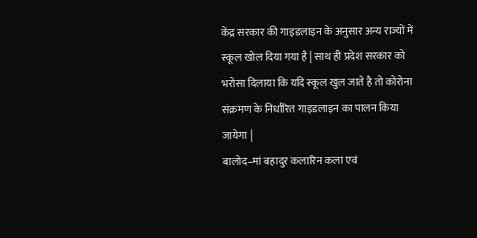केंद्र सरकार की गाइडलाइन के अनुसार अन्य राज्यों में स्कूल खोल दिया गया है | साथ ही प्रदेश सरकार को भरोसा दिलाया कि यदि स्कूल खुल जाते है तो कोरोना संक्रमण के निर्धारित गाइडलाइन का पालन किया जायेगा |
बालोद–मां बहादुर कलारिन कला एवं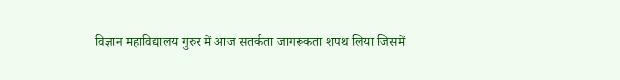विज्ञान महाविद्यालय गुरुर में आज सतर्कता जागरूकता शपथ लिया जिसमें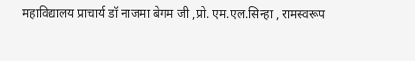महाविद्यालय प्राचार्य डॉ नाजमा बेगम जी ,प्रो. एम.एल.सिन्हा , रामस्वरूप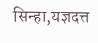सिन्हा,यज्ञदत्त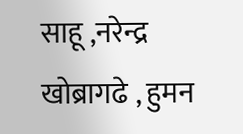साहू ,नरेन्द्र खोब्रागढे , हुमन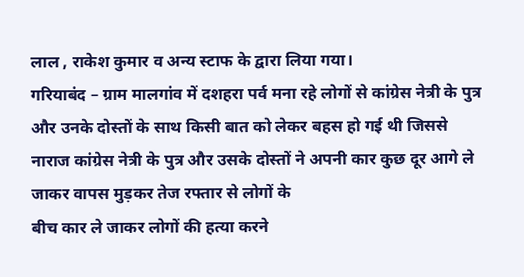लाल , राकेश कुमार व अन्य स्टाफ के द्वारा लिया गया।
गरियाबंद – ग्राम मालगांव में दशहरा पर्व मना रहे लोगों से कांग्रेस नेत्री के पुत्र और उनके दोस्तों के साथ किसी बात को लेकर बहस हो गई थी जिससे नाराज कांग्रेस नेत्री के पुत्र और उसके दोस्तों ने अपनी कार कुछ दूर आगे ले जाकर वापस मुड़कर तेज रफ्तार से लोगों के
बीच कार ले जाकर लोगों की हत्या करने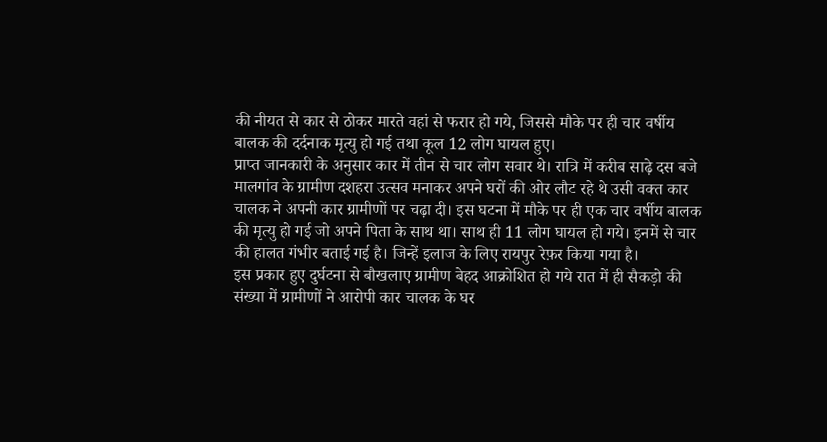की नीयत से कार से ठोकर मारते वहां से फरार हो गये, जिससे मौके पर ही चार वर्षीय बालक की दर्दनाक मृत्यु हो गई तथा कूल 12 लोग घायल हुए।
प्राप्त जानकारी के अनुसार कार में तीन से चार लोग सवार थे। रात्रि में करीब साढ़े दस बजे मालगांव के ग्रामीण दशहरा उत्सव मनाकर अपने घरों की ओर लौट रहे थे उसी वक्त कार चालक ने अपनी कार ग्रामीणों पर चढ़ा दी। इस घटना में मौके पर ही एक चार वर्षीय बालक की मृत्यु हो गई जो अपने पिता के साथ था। साथ ही 11 लोग घायल हो गये। इनमें से चार की हालत गंभीर बताई गई है। जिन्हें इलाज के लिए रायपुर रेफ़र किया गया है।
इस प्रकार हुए दुर्घटना से बौखलाए ग्रामीण बेहद आक्रोशित हो गये रात में ही सैकड़ो की संख्या में ग्रामीणों ने आरोपी कार चालक के घर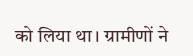को लिया था। ग्रामीणों ने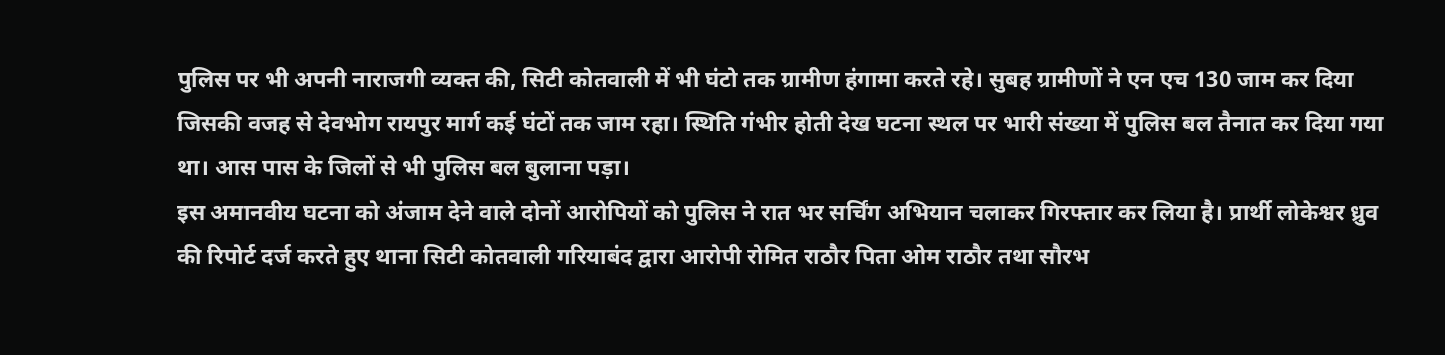पुलिस पर भी अपनी नाराजगी व्यक्त की, सिटी कोतवाली में भी घंटो तक ग्रामीण हंगामा करते रहे। सुबह ग्रामीणों ने एन एच 130 जाम कर दिया जिसकी वजह से देवभोग रायपुर मार्ग कई घंटों तक जाम रहा। स्थिति गंभीर होती देख घटना स्थल पर भारी संख्या में पुलिस बल तैनात कर दिया गया था। आस पास के जिलों से भी पुलिस बल बुलाना पड़ा।
इस अमानवीय घटना को अंजाम देने वाले दोनों आरोपियों को पुलिस ने रात भर सर्चिंग अभियान चलाकर गिरफ्तार कर लिया है। प्रार्थी लोकेश्वर ध्रुव की रिपोर्ट दर्ज करते हुए थाना सिटी कोतवाली गरियाबंद द्वारा आरोपी रोमित राठौर पिता ओम राठौर तथा सौरभ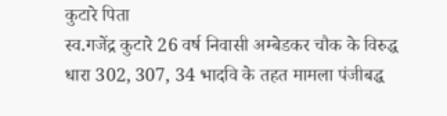कुटारे पिता
स्व.गजेंद्र कुटारे 26 वर्ष निवासी अम्बेडकर चौक के विरुद्ध धारा 302, 307, 34 भादवि के तहत मामला पंजीबद्ध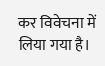कर विवेचना में लिया गया है।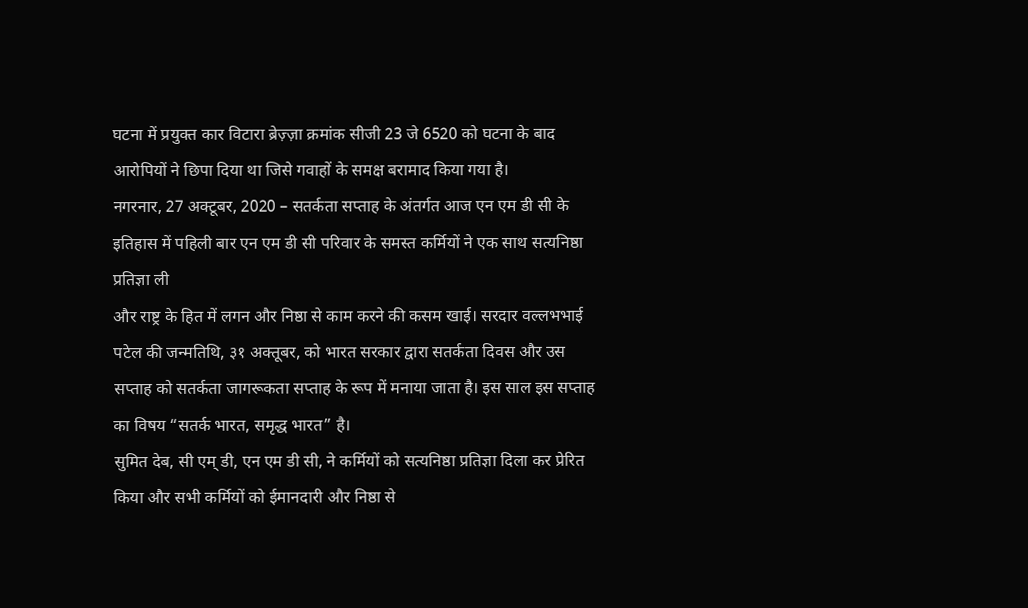घटना में प्रयुक्त कार विटारा ब्रेज़्ज़ा क्रमांक सीजी 23 जे 6520 को घटना के बाद आरोपियों ने छिपा दिया था जिसे गवाहों के समक्ष बरामाद किया गया है।
नगरनार, 27 अक्टूबर, 2020 – सतर्कता सप्ताह के अंतर्गत आज एन एम डी सी के इतिहास में पहिली बार एन एम डी सी परिवार के समस्त कर्मियों ने एक साथ सत्यनिष्ठा प्रतिज्ञा ली
और राष्ट्र के हित में लगन और निष्ठा से काम करने की कसम खाई। सरदार वल्लभभाई पटेल की जन्मतिथि, ३१ अक्तूबर, को भारत सरकार द्वारा सतर्कता दिवस और उस सप्ताह को सतर्कता जागरूकता सप्ताह के रूप में मनाया जाता है। इस साल इस सप्ताह का विषय “सतर्क भारत, समृद्ध भारत” है।
सुमित देब, सी एम् डी, एन एम डी सी, ने कर्मियों को सत्यनिष्ठा प्रतिज्ञा दिला कर प्रेरित किया और सभी कर्मियों को ईमानदारी और निष्ठा से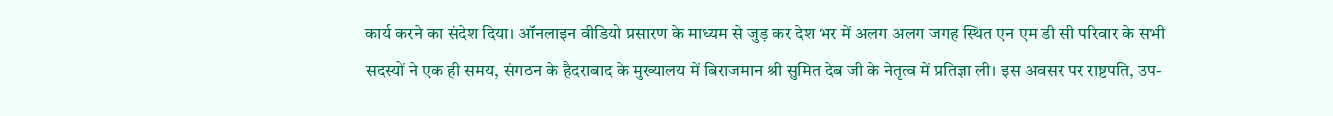कार्य करने का संदेश दिया। ऑनलाइन वीडियो प्रसारण के माध्यम से जुड़ कर देश भर में अलग अलग जगह स्थित एन एम डी सी परिवार के सभी सदस्यों ने एक ही समय, संगठन के हैदराबाद के मुख्यालय में बिराजमान श्री सुमित देब जी के नेतृत्व में प्रतिज्ञा ली। इस अवसर पर राष्टपति, उप-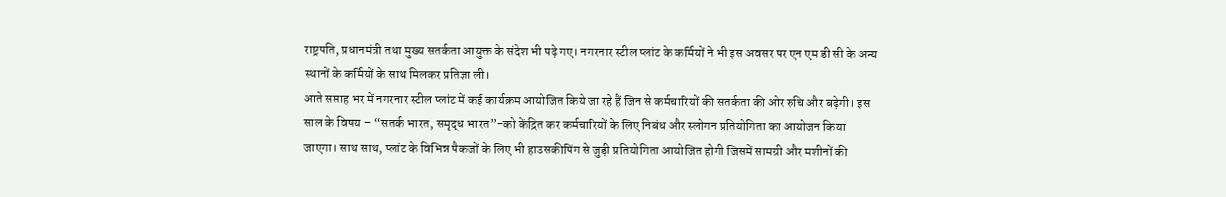राष्ट्रपति, प्रधानमंत्री तथा मुख्य सतर्कता आयुक्त के संदेश भी पढ़े गए। नगरनार स्टील प्लांट के कर्मियों ने भी इस अवसर पर एन एम डी सी के अन्य स्थानों के कर्मियों के साथ मिलकर प्रतिज्ञा ली।
आते सप्ताह भर में नगरनार स्टील प्लांट में कई कार्यक्रम आयोजित किये जा रहे हैं जिन से कर्मचारियों की सतर्कता की ओर रुचि और बढ़ेगी। इस साल के विषय – “सतर्क भारत, समृद्ध भारत”-को केंद्रित कर कर्मचारियों के लिए निबंध और स्लोगन प्रतियोगिता का आयोजन किया जाएगा। साथ साथ, प्लांट के विभिन्न पैकजों के लिए भी हाउसकीपिंग से जुड़ी प्रतियोगिता आयोजित होगी जिसमें सामग्री और मशीनों की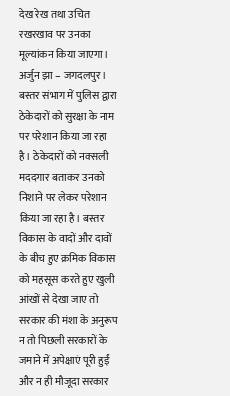देख रेख तथा उचित रखरखाव पर उनका मूल्यांकन किया जाएगा।
अर्जुन झा – जगदलपुर। बस्तर संभाग में पुलिस द्वारा ठेकेदारों को सुरक्षा के नाम पर परेशान किया जा रहा है। ठेकेदारों को नक्सली मददगार बताकर उनको निशाने पर लेकर परेशान किया जा रहा है। बस्तर विकास के वादों और दावों के बीच हुए क्रमिक विकास को महसूस करते हुए खुली आंखों से देखा जाए तो सरकार की मंशा के अनुरूप न तो पिछली सरकारों के जमाने में अपेक्षाएं पूरी हुईं और न ही मौजूदा सरकार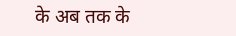के अब तक के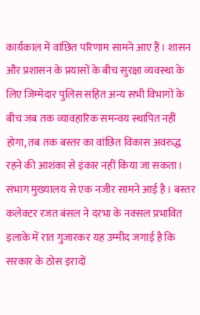कार्यकाल में वांछित परिणाम सामने आए हैं। शासन और प्रशासन के प्रयासों के बीच सुरक्षा व्यवस्था के लिए जिम्मेदार पुलिस सहित अन्य सभी विभागों के बीच जब तक व्यावहारिक समन्वय स्थापित नहीं होगा, तब तक बस्तर का वांछित विकास अवरुद्ध रहने की आशंका से इंकार नहीं किया जा सकता। संभाग मुख्यालय से एक नजीर सामने आई है। बस्तर कलेक्टर रजत बंसल ने दरभा के नक्सल प्रभावित इलाके में रात गुजारकर यह उम्मीद जगाई है कि सरकार के ठोस इरादों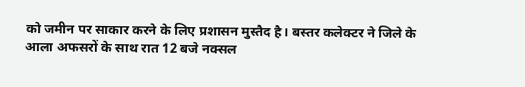को जमीन पर साकार करने के लिए प्रशासन मुस्तैद है। बस्तर कलेक्टर ने जिले के आला अफसरों के साथ रात 12 बजे नक्सल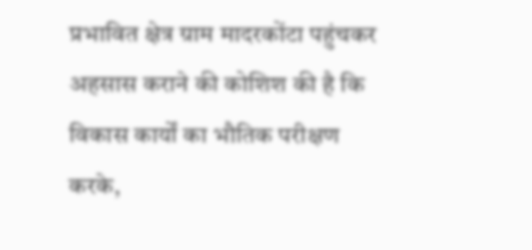प्रभावित क्षेत्र ग्राम मादरकोंटा पहुंचकर अहसास कराने की कोशिश की है कि विकास कार्यों का भौतिक परीक्षण करके,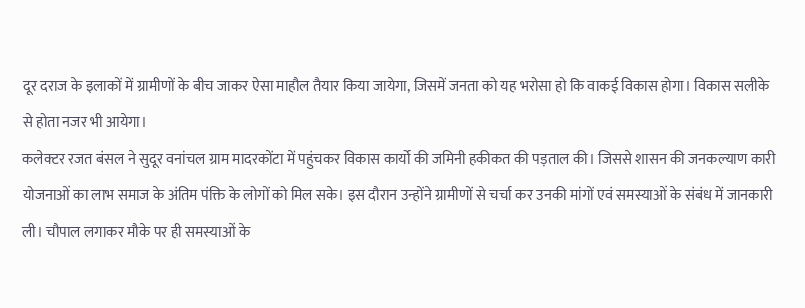दूर दराज के इलाकों में ग्रामीणों के बीच जाकर ऐसा माहौल तैयार किया जायेगा, जिसमें जनता को यह भरोसा हो कि वाकई विकास होगा। विकास सलीके से होता नजर भी आयेगा।
कलेक्टर रजत बंसल ने सुदूर वनांचल ग्राम मादरकोंटा में पहुंचकर विकास कार्यो की जमिनी हकीकत की पड़ताल की। जिससे शासन की जनकल्याण कारी योजनाओं का लाभ समाज के अंतिम पंक्ति के लोगों को मिल सके। इस दौरान उन्होंने ग्रामीणों से चर्चा कर उनकी मांगों एवं समस्याओं के संबंध में जानकारी ली। चौपाल लगाकर मौके पर ही समस्याओं के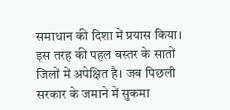समाधान की दिशा में प्रयास किया। इस तरह की पहल बस्तर के सातों जिलों में अपेक्षित है। जब पिछली सरकार के जमाने में सुकमा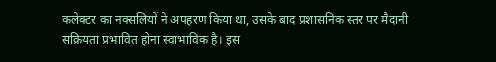कलेक्टर का नक्सलियों ने अपहरण किया था, उसके बाद प्रशासनिक स्तर पर मैदानी सक्रियता प्रभावित होना स्वाभाविक है। इस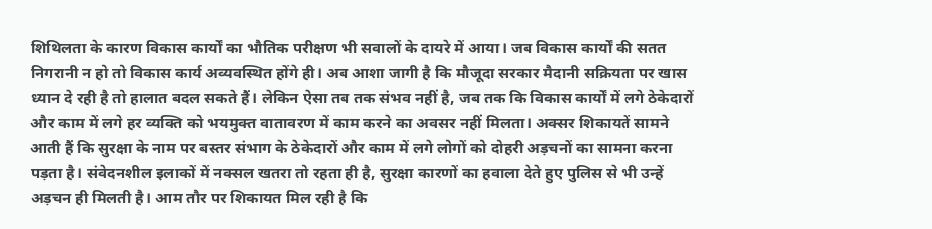शिथिलता के कारण विकास कार्यों का भौतिक परीक्षण भी सवालों के दायरे में आया। जब विकास कार्यों की सतत निगरानी न हो तो विकास कार्य अव्यवस्थित होंगे ही। अब आशा जागी है कि मौजूदा सरकार मैदानी सक्रियता पर खास ध्यान दे रही है तो हालात बदल सकते हैं। लेकिन ऐसा तब तक संभव नहीं है, जब तक कि विकास कार्यों में लगे ठेकेदारों और काम में लगे हर व्यक्ति को भयमुक्त वातावरण में काम करने का अवसर नहीं मिलता। अक्सर शिकायतें सामने आती हैं कि सुरक्षा के नाम पर बस्तर संभाग के ठेकेदारों और काम में लगे लोगों को दोहरी अड़चनों का सामना करना पड़ता है। संवेदनशील इलाकों में नक्सल खतरा तो रहता ही है, सुरक्षा कारणों का हवाला देते हुए पुलिस से भी उन्हें अड़चन ही मिलती है। आम तौर पर शिकायत मिल रही है कि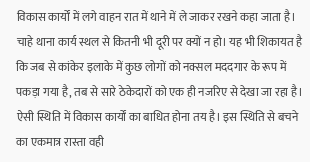विकास कार्यों में लगे वाहन रात में थाने में ले जाकर रखने कहा जाता है। चाहे थाना कार्य स्थल से कितनी भी दूरी पर क्यों न हो। यह भी शिकायत है कि जब से कांकेर इलाके में कुछ लोगों को नक्सल मददगार के रूप में पकड़ा गया है, तब से सारे ठेकेदारों को एक ही नजरिए से देखा जा रहा है। ऐसी स्थिति में विकास कार्यों का बाधित होना तय है। इस स्थिति से बचने का एकमात्र रास्ता वही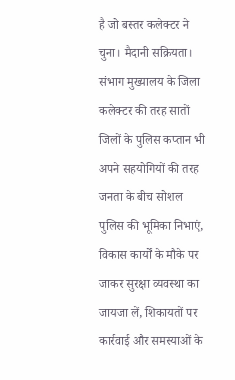है जो बस्तर कलेक्टर ने चुना। मैदानी सक्रियता। संभाग मुख्यालय के जिला कलेक्टर की तरह सातों जिलों के पुलिस कप्तान भी अपने सहयोगियों की तरह जनता के बीच सोशल पुलिस की भूमिका निभाएं, विकास कार्यों के मौके पर जाकर सुरक्षा व्यवस्था का जायजा लें, शिकायतों पर कार्रवाई और समस्याओं के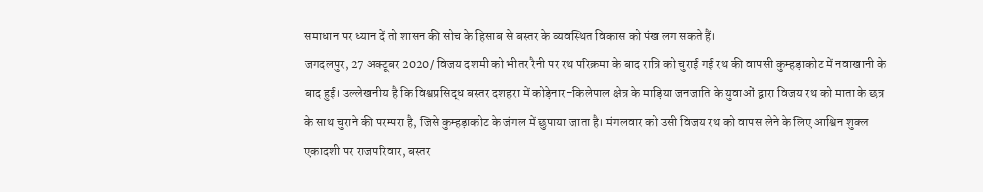समाधान पर ध्यान दें तो शासन की सोच के हिसाब से बस्तर के व्यवस्थित विकास को पंख लग सकते हैं।
जगदलपुर, 27 अक्टूबर 2020/ विजय दशमी को भीतर रैनी पर रथ परिक्रमा के बाद रात्रि को चुराई गई रथ की वापसी कुम्हड़ाकोट में नवाखानी के बाद हुई। उल्लेखनीय है कि विश्वप्रसिद्ध बस्तर दशहरा में कोड़ेनार-किलेपाल क्षेत्र के माड़िया जनजाति के युवाओं द्वारा विजय रथ को माता के छत्र के साथ चुराने की परम्परा है, जिसे कुम्हड़ाकोट के जंगल में छुपाया जाता है। मंगलवार को उसी विजय रथ को वापस लेने के लिए आश्विन शुक्ल एकादशी पर राजपरिवार, बस्तर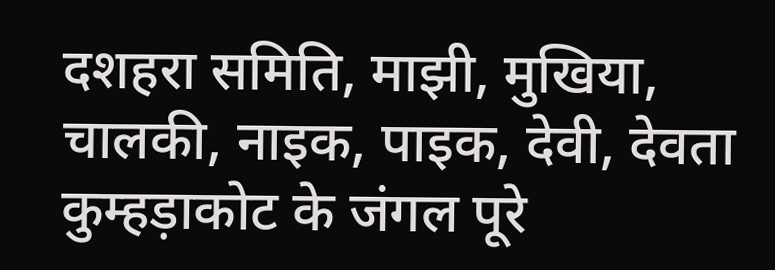दशहरा समिति, माझी, मुखिया, चालकी, नाइक, पाइक, देवी, देवता कुम्हड़ाकोट के जंगल पूरे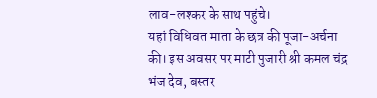लाव-लश्कर के साथ पहुंचे।
यहां विधिवत माता के छत्र की पूजा-अर्चना की। इस अवसर पर माटी पुजारी श्री कमल चंद्र भंज देव, बस्तर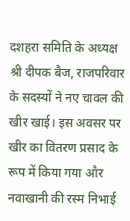दशहरा समिति के अध्यक्ष श्री दीपक बैज, राजपरिवार के सदस्यों ने नए चावल की खीर खाई। इस अवसर पर खीर का वितरण प्रसाद के रूप में किया गया और नवाखानी की रस्म निभाई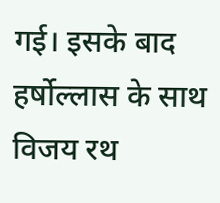गई। इसके बाद हर्षोल्लास के साथ विजय रथ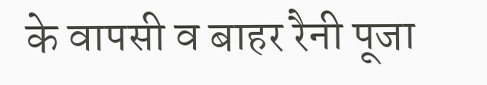के वापसी व बाहर रैनी पूजा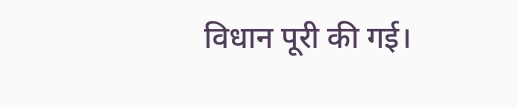विधान पूरी की गई।